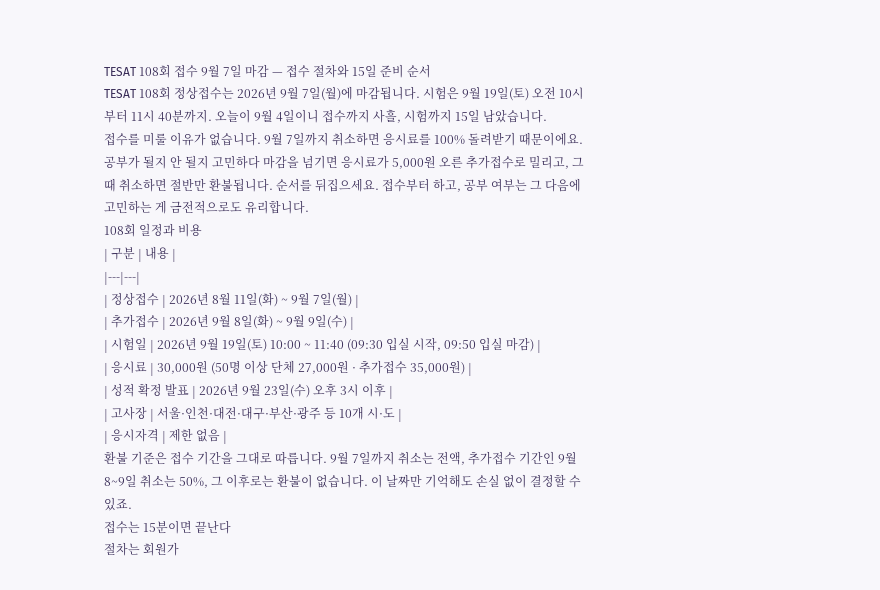TESAT 108회 접수 9월 7일 마감 — 접수 절차와 15일 준비 순서
TESAT 108회 정상접수는 2026년 9월 7일(월)에 마감됩니다. 시험은 9월 19일(토) 오전 10시부터 11시 40분까지. 오늘이 9월 4일이니 접수까지 사흘, 시험까지 15일 남았습니다.
접수를 미룰 이유가 없습니다. 9월 7일까지 취소하면 응시료를 100% 돌려받기 때문이에요. 공부가 될지 안 될지 고민하다 마감을 넘기면 응시료가 5,000원 오른 추가접수로 밀리고, 그때 취소하면 절반만 환불됩니다. 순서를 뒤집으세요. 접수부터 하고, 공부 여부는 그 다음에 고민하는 게 금전적으로도 유리합니다.
108회 일정과 비용
| 구분 | 내용 |
|---|---|
| 정상접수 | 2026년 8월 11일(화) ~ 9월 7일(월) |
| 추가접수 | 2026년 9월 8일(화) ~ 9월 9일(수) |
| 시험일 | 2026년 9월 19일(토) 10:00 ~ 11:40 (09:30 입실 시작, 09:50 입실 마감) |
| 응시료 | 30,000원 (50명 이상 단체 27,000원 · 추가접수 35,000원) |
| 성적 확정 발표 | 2026년 9월 23일(수) 오후 3시 이후 |
| 고사장 | 서울·인천·대전·대구·부산·광주 등 10개 시·도 |
| 응시자격 | 제한 없음 |
환불 기준은 접수 기간을 그대로 따릅니다. 9월 7일까지 취소는 전액, 추가접수 기간인 9월 8~9일 취소는 50%, 그 이후로는 환불이 없습니다. 이 날짜만 기억해도 손실 없이 결정할 수 있죠.
접수는 15분이면 끝난다
절차는 회원가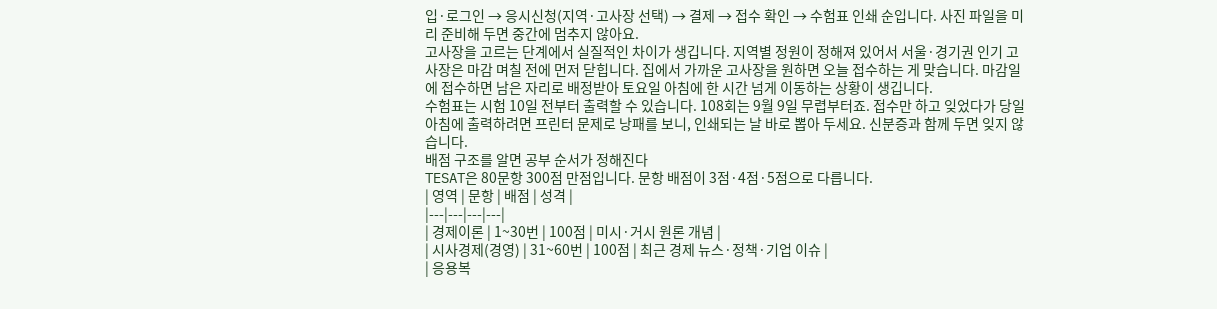입·로그인 → 응시신청(지역·고사장 선택) → 결제 → 접수 확인 → 수험표 인쇄 순입니다. 사진 파일을 미리 준비해 두면 중간에 멈추지 않아요.
고사장을 고르는 단계에서 실질적인 차이가 생깁니다. 지역별 정원이 정해져 있어서 서울·경기권 인기 고사장은 마감 며칠 전에 먼저 닫힙니다. 집에서 가까운 고사장을 원하면 오늘 접수하는 게 맞습니다. 마감일에 접수하면 남은 자리로 배정받아 토요일 아침에 한 시간 넘게 이동하는 상황이 생깁니다.
수험표는 시험 10일 전부터 출력할 수 있습니다. 108회는 9월 9일 무렵부터죠. 접수만 하고 잊었다가 당일 아침에 출력하려면 프린터 문제로 낭패를 보니, 인쇄되는 날 바로 뽑아 두세요. 신분증과 함께 두면 잊지 않습니다.
배점 구조를 알면 공부 순서가 정해진다
TESAT은 80문항 300점 만점입니다. 문항 배점이 3점·4점·5점으로 다릅니다.
| 영역 | 문항 | 배점 | 성격 |
|---|---|---|---|
| 경제이론 | 1~30번 | 100점 | 미시·거시 원론 개념 |
| 시사경제(경영) | 31~60번 | 100점 | 최근 경제 뉴스·정책·기업 이슈 |
| 응용복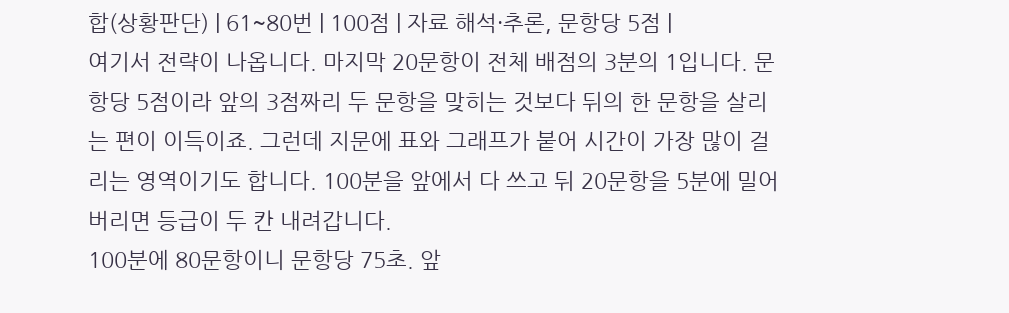합(상황판단) | 61~80번 | 100점 | 자료 해석·추론, 문항당 5점 |
여기서 전략이 나옵니다. 마지막 20문항이 전체 배점의 3분의 1입니다. 문항당 5점이라 앞의 3점짜리 두 문항을 맞히는 것보다 뒤의 한 문항을 살리는 편이 이득이죠. 그런데 지문에 표와 그래프가 붙어 시간이 가장 많이 걸리는 영역이기도 합니다. 100분을 앞에서 다 쓰고 뒤 20문항을 5분에 밀어 버리면 등급이 두 칸 내려갑니다.
100분에 80문항이니 문항당 75초. 앞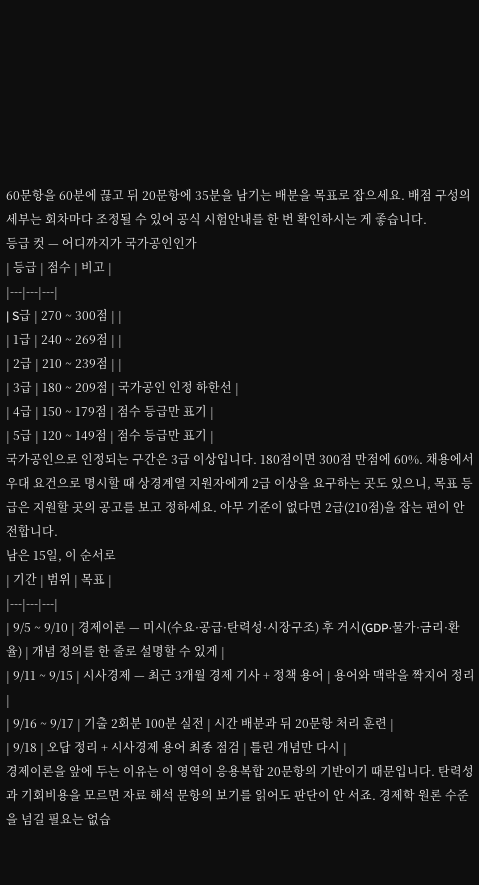60문항을 60분에 끊고 뒤 20문항에 35분을 남기는 배분을 목표로 잡으세요. 배점 구성의 세부는 회차마다 조정될 수 있어 공식 시험안내를 한 번 확인하시는 게 좋습니다.
등급 컷 — 어디까지가 국가공인인가
| 등급 | 점수 | 비고 |
|---|---|---|
| S급 | 270 ~ 300점 | |
| 1급 | 240 ~ 269점 | |
| 2급 | 210 ~ 239점 | |
| 3급 | 180 ~ 209점 | 국가공인 인정 하한선 |
| 4급 | 150 ~ 179점 | 점수 등급만 표기 |
| 5급 | 120 ~ 149점 | 점수 등급만 표기 |
국가공인으로 인정되는 구간은 3급 이상입니다. 180점이면 300점 만점에 60%. 채용에서 우대 요건으로 명시할 때 상경계열 지원자에게 2급 이상을 요구하는 곳도 있으니, 목표 등급은 지원할 곳의 공고를 보고 정하세요. 아무 기준이 없다면 2급(210점)을 잡는 편이 안전합니다.
남은 15일, 이 순서로
| 기간 | 범위 | 목표 |
|---|---|---|
| 9/5 ~ 9/10 | 경제이론 — 미시(수요·공급·탄력성·시장구조) 후 거시(GDP·물가·금리·환율) | 개념 정의를 한 줄로 설명할 수 있게 |
| 9/11 ~ 9/15 | 시사경제 — 최근 3개월 경제 기사 + 정책 용어 | 용어와 맥락을 짝지어 정리 |
| 9/16 ~ 9/17 | 기출 2회분 100분 실전 | 시간 배분과 뒤 20문항 처리 훈련 |
| 9/18 | 오답 정리 + 시사경제 용어 최종 점검 | 틀린 개념만 다시 |
경제이론을 앞에 두는 이유는 이 영역이 응용복합 20문항의 기반이기 때문입니다. 탄력성과 기회비용을 모르면 자료 해석 문항의 보기를 읽어도 판단이 안 서죠. 경제학 원론 수준을 넘길 필요는 없습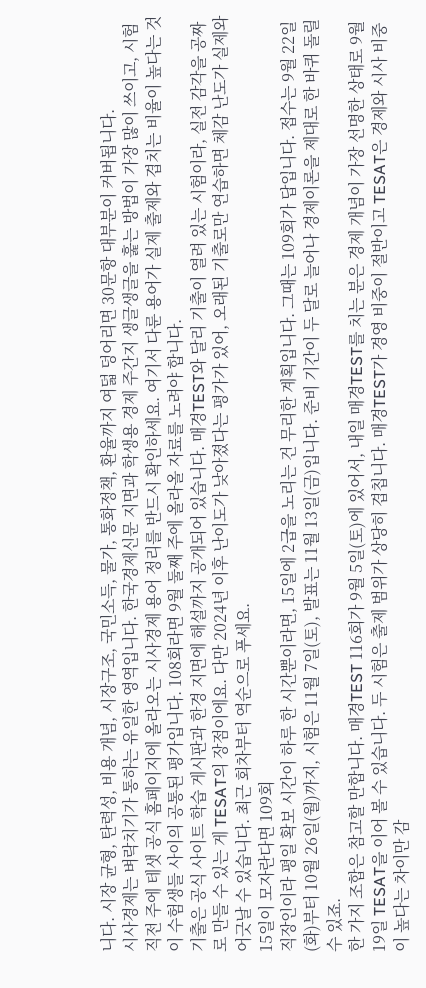니다. 시장 균형, 탄력성, 비용 개념, 시장구조, 국민소득, 물가, 통화정책, 환율까지 여덟 덩어리면 30문항 대부분이 커버됩니다.
시사경제는 벼락치기가 통하는 유일한 영역입니다. 한국경제신문 지면과 학생용 경제 주간지 생글생글을 훑는 방법이 가장 많이 쓰이고, 시험 직전 주에 테샛 공식 홈페이지에 올라오는 시사경제 용어 정리를 반드시 확인하세요. 여기서 다룬 용어가 실제 출제와 겹치는 비율이 높다는 것이 수험생들 사이의 공통된 평가입니다. 108회라면 9월 둘째 주에 올라올 자료를 노려야 합니다.
기출은 공식 사이트 학습 게시판과 한경 지면에 해설까지 공개되어 있습니다. 매경TEST와 달리 기출이 열려 있는 시험이라, 실전 감각을 공짜로 만들 수 있는 게 TESAT의 장점이에요. 다만 2024년 이후 난이도가 낮아졌다는 평가가 있어, 오래된 기출로만 연습하면 체감 난도가 실제와 어긋날 수 있습니다. 최근 회차부터 역순으로 푸세요.
15일이 모자란다면 109회
직장인이라 평일 확보 시간이 하루 한 시간뿐이라면, 15일에 2급을 노리는 건 무리한 계획입니다. 그때는 109회가 답입니다. 접수는 9월 22일(화)부터 10월 26일(월)까지, 시험은 11월 7일(토), 발표는 11월 13일(금)입니다. 준비 기간이 두 달로 늘어나 경제이론을 제대로 한 바퀴 돌릴 수 있죠.
한 가지 조합은 참고할 만합니다. 매경TEST 116회가 9월 5일(토)에 있어서, 내일 매경TEST를 치는 분은 경제 개념이 가장 선명한 상태로 9월 19일 TESAT을 이어 볼 수 있습니다. 두 시험은 출제 범위가 상당히 겹칩니다. 매경TEST가 경영 비중이 절반이고 TESAT은 경제와 시사 비중이 높다는 차이만 감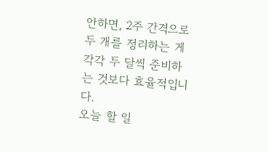안하면, 2주 간격으로 두 개를 정리하는 게 각각 두 달씩 준비하는 것보다 효율적입니다.
오늘 할 일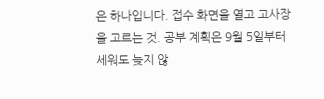은 하나입니다. 접수 화면을 열고 고사장을 고르는 것. 공부 계획은 9월 5일부터 세워도 늦지 않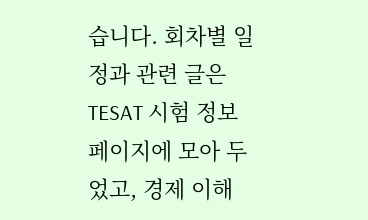습니다. 회차별 일정과 관련 글은 TESAT 시험 정보 페이지에 모아 두었고, 경제 이해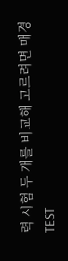력 시험 두 개를 비교해 고르려면 매경TEST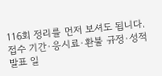116회 정리를 먼저 보셔도 됩니다.
접수 기간·응시료·환불 규정·성적발표 일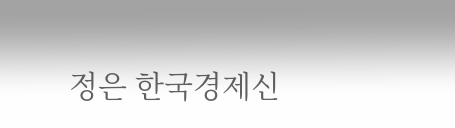정은 한국경제신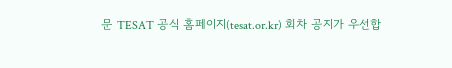문 TESAT 공식 홈페이지(tesat.or.kr) 회차 공지가 우선합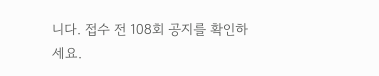니다. 접수 전 108회 공지를 확인하세요.